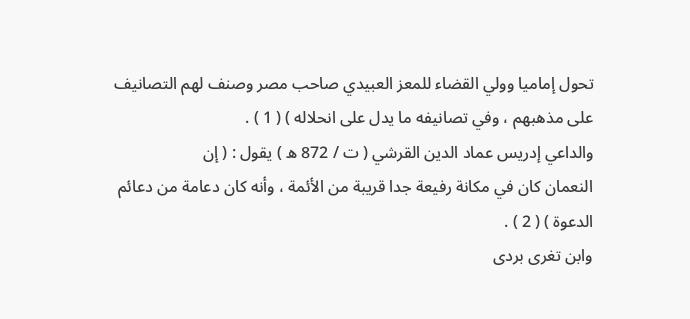تحول إماميا وولي القضاء للمعز العبيدي صاحب مصر وصنف لهم التصانيف
على مذهبهم ، وفي تصانيفه ما يدل على انحلاله ) ( 1 ) .
والداعي إدريس عماد الدين القرشي ( ت / 872 ه ) يقول : ( إن
النعمان كان في مكانة رفيعة جدا قريبة من الأئمة ، وأنه كان دعامة من دعائم
الدعوة ) ( 2 ) .
وابن تغرى بردى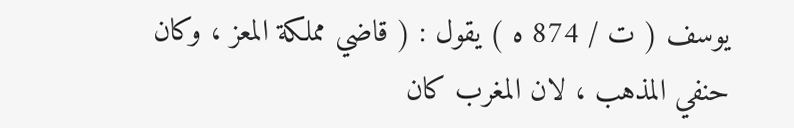يوسف ( ت / 874 ه ) يقول : ( قاضي مملكة المعز ، وكان
حنفي المذهب ، لان المغرب كان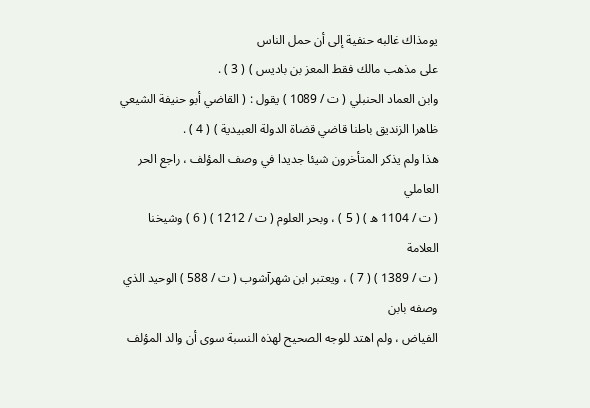يومذاك غالبه حنفية إلى أن حمل الناس
على مذهب مالك فقط المعز بن باديس ) ( 3 ) .
وابن العماد الحنبلي ( ت / 1089 ) يقول : ( القاضي أبو حنيفة الشيعي
ظاهرا الزنديق باطنا قاضي قضاة الدولة العبيدية ) ( 4 ) .
هذا ولم يذكر المتأخرون شيئا جديدا في وصف المؤلف ، راجع الحر العاملي
( ت / 1104 ه ) ( 5 ) ، وبحر العلوم ( ت / 1212 ) ( 6 ) وشيخنا العلامة
( ت / 1389 ) ( 7 ) ، ويعتبر ابن شهرآشوب ( ت / 588 ) الوحيد الذي وصفه بابن
الفياض ، ولم اهتد للوجه الصحيح لهذه النسبة سوى أن والد المؤلف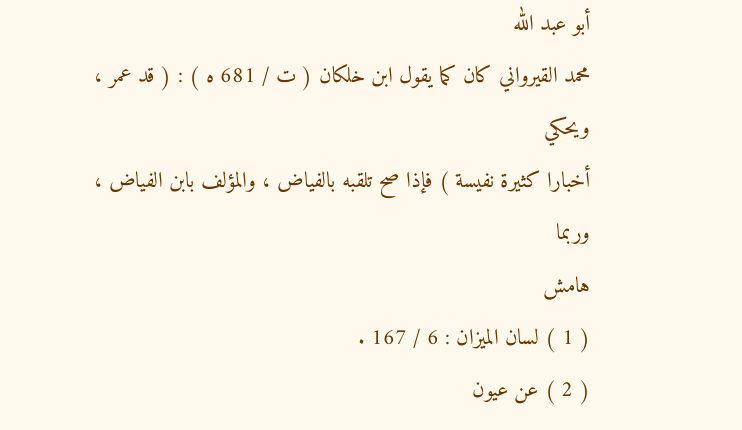أبو عبد الله
محمد القيرواني كان كما يقول ابن خلكان ( ت / 681 ه ) : ( قد عمر ، ويحكي
أخبارا كثيرة نفيسة ) فإذا صح تلقبه بالفياض ، والمؤلف بابن الفياض ، وربما
هامش
( 1 ) لسان الميزان : 6 / 167 .
( 2 ) عن عيون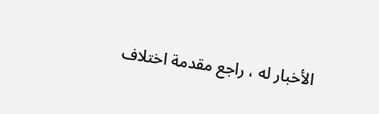الأخبار له ، راجع مقدمة اختلاف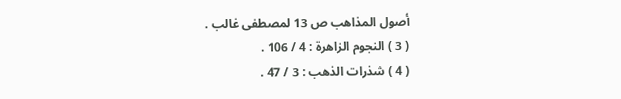أصول المذاهب ص 13 لمصطفى غالب .
( 3 ) النجوم الزاهرة : 4 / 106 .
( 4 ) شذرات الذهب : 3 / 47 .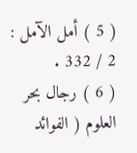( 5 ) أمل الآمل : 2 / 332 .
( 6 ) رجال بحر العلوم ( الفوائد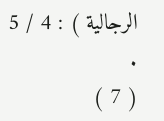الرجالية ) : 4 / 5 .
( 7 )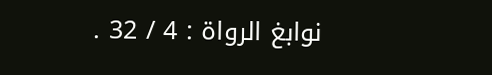نوابغ الرواة : 4 / 32 .